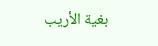بغية الأريب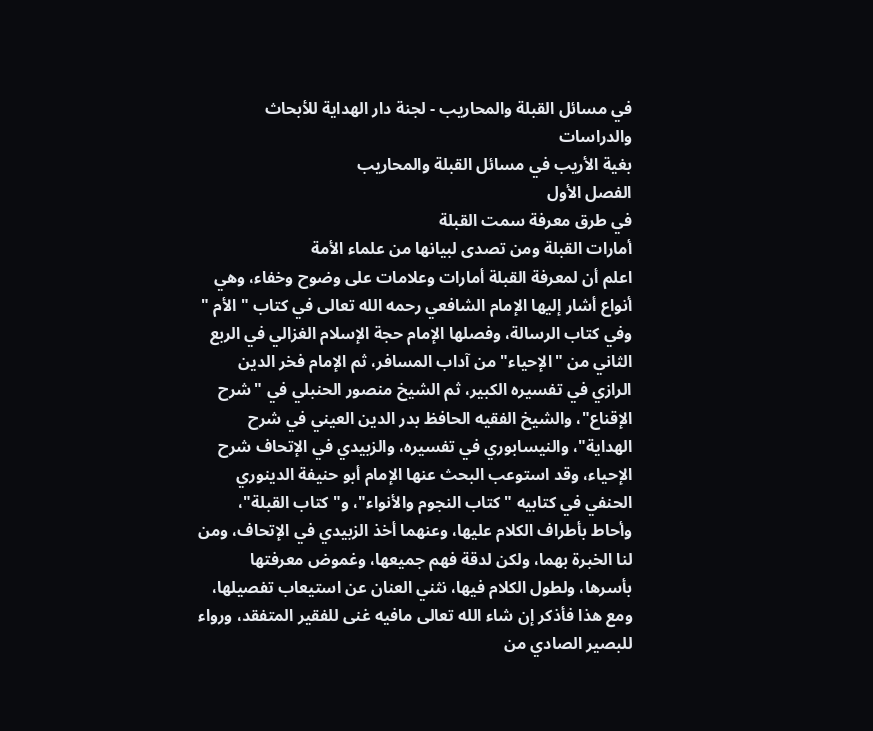في مسائل القبلة والمحاريب - لجنة دار الهداية للأبحاث والدراسات
بغية الأريب في مسائل القبلة والمحاريب
الفصل الأول
في طرق معرفة سمت القبلة
أمارات القبلة ومن تصدى لبيانها من علماء الأمة
اعلم أن لمعرفة القبلة أمارات وعلامات على وضوح وخفاء، وهي أنواع أشار إليها الإمام الشافعي رحمه الله تعالى في كتاب " الأم " وفي كتاب الرسالة، وفصلها الإمام حجة الإسلام الغزالي في الربع الثاني من "الإحياء" من آداب المسافر، ثم الإمام فخر الدين الرازي في تفسيره الكبير، ثم الشيخ منصور الحنبلي في "شرح الإقناع"، والشيخ الفقيه الحافظ بدر الدين العيني في شرح الهداية"، والنيسابوري في تفسيره، والزبيدي في الإتحاف شرح الإحياء، وقد استوعب البحث عنها الإمام أبو حنيفة الدينوري الحنفي في كتابيه "كتاب النجوم والأنواء"، و"كتاب القبلة"، وأحاط بأطراف الكلام عليها، وعنهما أخذ الزبيدي في الإتحاف، ومن لنا الخبرة بهما، ولكن لدقة فهم جميعها، وغموض معرفتها بأسرها، ولطول الكلام فيها، نثني العنان عن استيعاب تفصيلها، ومع هذا فأذكر إن شاء الله تعالى مافيه غنى للفقير المتفقد، ورواء للبصير الصادي من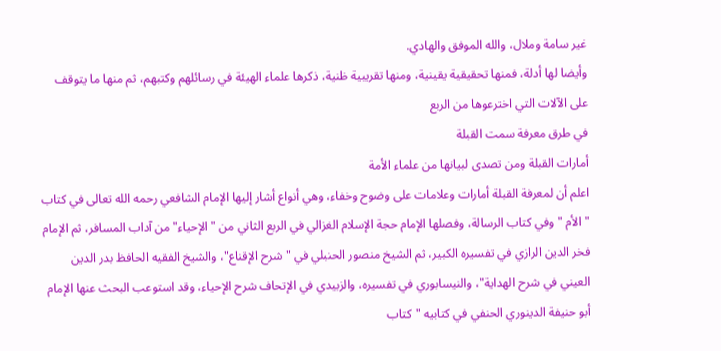غير سامة وملال، والله الموفق والهادي.
وأيضا لها أدلة، فمنها تحقيقية يقينية، ومنها تقريبية ظنية، ذكرها علماء الهيئة في رسائلهم وكتبهم، ثم منها ما يتوقف على الآلات التي اخترعوها من الربع
في طرق معرفة سمت القبلة
أمارات القبلة ومن تصدى لبيانها من علماء الأمة
اعلم أن لمعرفة القبلة أمارات وعلامات على وضوح وخفاء، وهي أنواع أشار إليها الإمام الشافعي رحمه الله تعالى في كتاب " الأم " وفي كتاب الرسالة، وفصلها الإمام حجة الإسلام الغزالي في الربع الثاني من "الإحياء" من آداب المسافر، ثم الإمام فخر الدين الرازي في تفسيره الكبير، ثم الشيخ منصور الحنبلي في "شرح الإقناع"، والشيخ الفقيه الحافظ بدر الدين العيني في شرح الهداية"، والنيسابوري في تفسيره، والزبيدي في الإتحاف شرح الإحياء، وقد استوعب البحث عنها الإمام أبو حنيفة الدينوري الحنفي في كتابيه "كتاب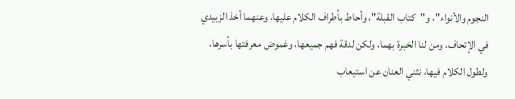النجوم والأنواء"، و"كتاب القبلة"، وأحاط بأطراف الكلام عليها، وعنهما أخذ الزبيدي في الإتحاف، ومن لنا الخبرة بهما، ولكن لدقة فهم جميعها، وغموض معرفتها بأسرها، ولطول الكلام فيها، نثني العنان عن استيعاب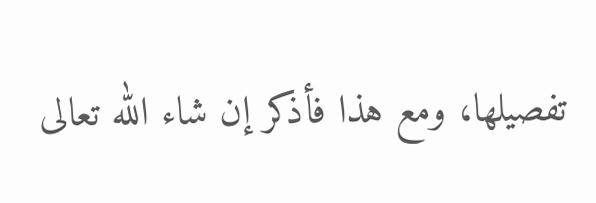تفصيلها، ومع هذا فأذكر إن شاء الله تعالى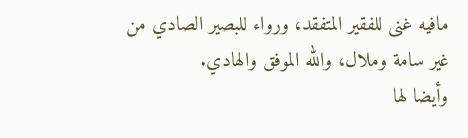مافيه غنى للفقير المتفقد، ورواء للبصير الصادي من غير سامة وملال، والله الموفق والهادي.
وأيضا لها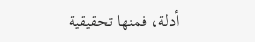أدلة، فمنها تحقيقية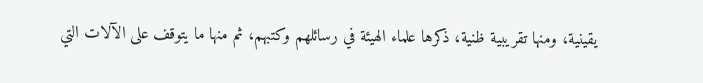يقينية، ومنها تقريبية ظنية، ذكرها علماء الهيئة في رسائلهم وكتبهم، ثم منها ما يتوقف على الآلات التي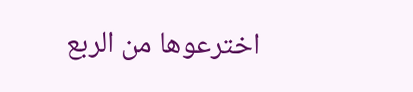اخترعوها من الربع